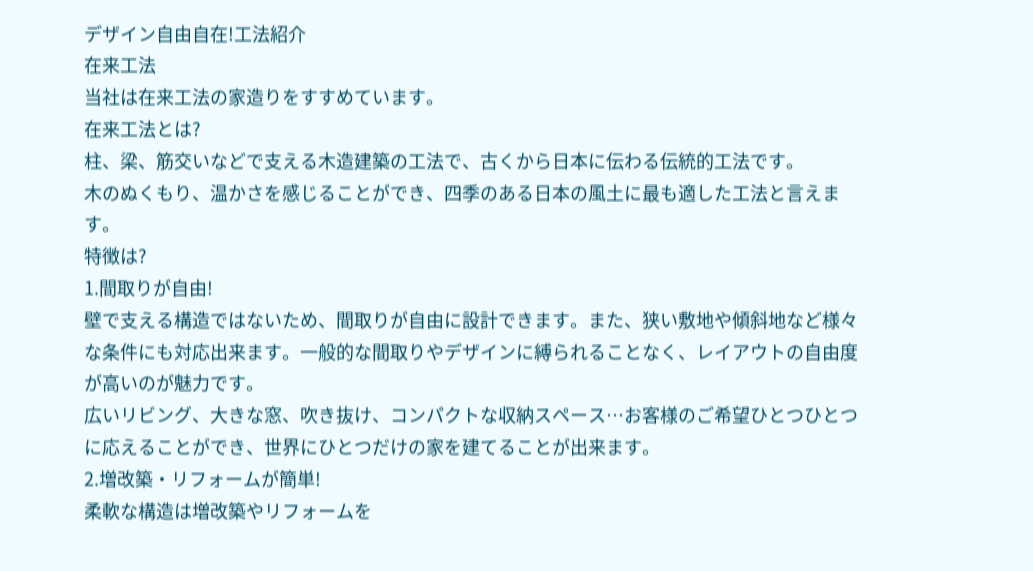デザイン自由自在!工法紹介
在来工法
当社は在来工法の家造りをすすめています。
在来工法とは?
柱、梁、筋交いなどで支える木造建築の工法で、古くから日本に伝わる伝統的工法です。
木のぬくもり、温かさを感じることができ、四季のある日本の風土に最も適した工法と言えます。
特徴は?
1.間取りが自由!
壁で支える構造ではないため、間取りが自由に設計できます。また、狭い敷地や傾斜地など様々な条件にも対応出来ます。一般的な間取りやデザインに縛られることなく、レイアウトの自由度が高いのが魅力です。
広いリビング、大きな窓、吹き抜け、コンパクトな収納スペース…お客様のご希望ひとつひとつに応えることができ、世界にひとつだけの家を建てることが出来ます。
2.増改築・リフォームが簡単!
柔軟な構造は増改築やリフォームを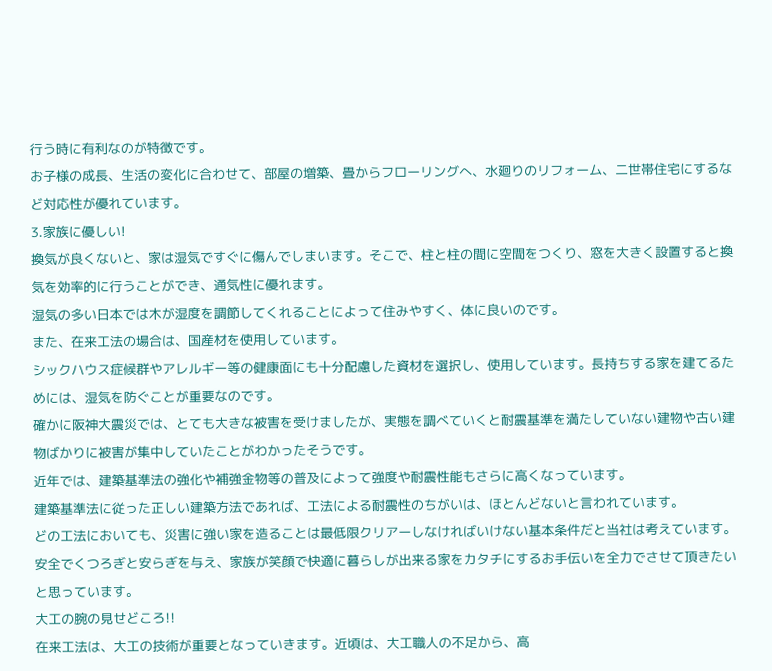行う時に有利なのが特徴です。
お子様の成長、生活の変化に合わせて、部屋の増築、畳からフローリングへ、水廻りのリフォーム、二世帯住宅にするなど対応性が優れています。
3.家族に優しい!
換気が良くないと、家は湿気ですぐに傷んでしまいます。そこで、柱と柱の間に空間をつくり、窓を大きく設置すると換気を効率的に行うことができ、通気性に優れます。
湿気の多い日本では木が湿度を調節してくれることによって住みやすく、体に良いのです。
また、在来工法の場合は、国産材を使用しています。
シックハウス症候群やアレルギー等の健康面にも十分配慮した資材を選択し、使用しています。長持ちする家を建てるためには、湿気を防ぐことが重要なのです。
確かに阪神大震災では、とても大きな被害を受けましたが、実態を調べていくと耐震基準を満たしていない建物や古い建物ばかりに被害が集中していたことがわかったそうです。
近年では、建築基準法の強化や補強金物等の普及によって強度や耐震性能もさらに高くなっています。
建築基準法に従った正しい建築方法であれば、工法による耐震性のちがいは、ほとんどないと言われています。
どの工法においても、災害に強い家を造ることは最低限クリアーしなければいけない基本条件だと当社は考えています。
安全でくつろぎと安らぎを与え、家族が笑顔で快適に暮らしが出来る家をカタチにするお手伝いを全力でさせて頂きたいと思っています。
大工の腕の見せどころ!!
在来工法は、大工の技術が重要となっていきます。近頃は、大工職人の不足から、高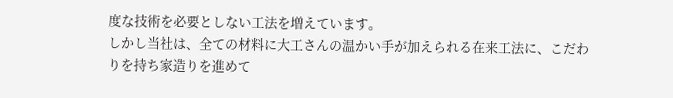度な技術を必要としない工法を増えています。
しかし当社は、全ての材料に大工さんの温かい手が加えられる在来工法に、こだわりを持ち家造りを進めて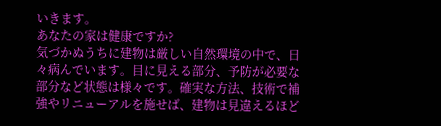いきます。
あなたの家は健康ですか?
気づかぬうちに建物は厳しい自然環境の中で、日々病んでいます。目に見える部分、予防が必要な部分など状態は様々です。確実な方法、技術で補強やリニューアルを施せば、建物は見違えるほど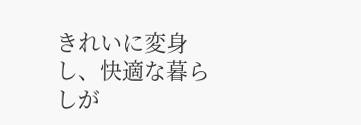きれいに変身し、快適な暮らしが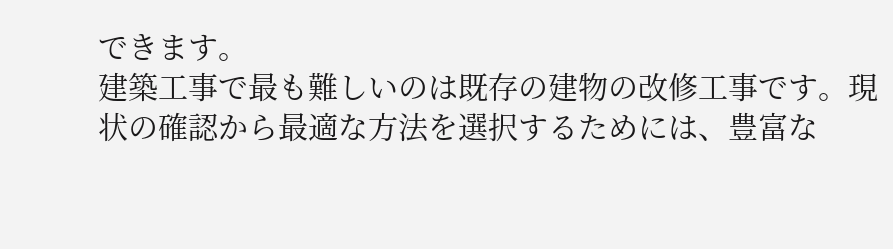できます。
建築工事で最も難しいのは既存の建物の改修工事です。現状の確認から最適な方法を選択するためには、豊富な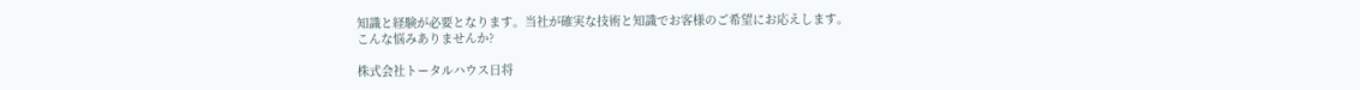知識と経験が必要となります。当社が確実な技術と知識でお客様のご希望にお応えします。
こんな悩みありませんか?

株式会社トータルハウス日将